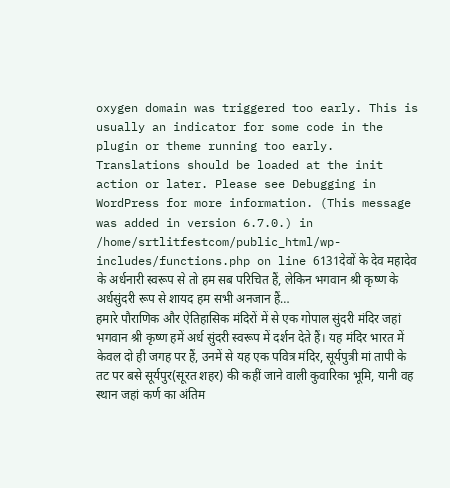oxygen domain was triggered too early. This is usually an indicator for some code in the plugin or theme running too early. Translations should be loaded at the init action or later. Please see Debugging in WordPress for more information. (This message was added in version 6.7.0.) in /home/srtlitfestcom/public_html/wp-includes/functions.php on line 6131देवों के देव महादेव के अर्धनारी स्वरूप से तो हम सब परिचित हैं, लेकिन भगवान श्री कृष्ण के अर्धसुंदरी रूप से शायद हम सभी अनजान हैं…
हमारे पौराणिक और ऐतिहासिक मंदिरों में से एक गोपाल सुंदरी मंदिर जहां भगवान श्री कृष्ण हमें अर्ध सुंदरी स्वरूप में दर्शन देते हैं। यह मंदिर भारत में केवल दो ही जगह पर हैं, उनमें से यह एक पवित्र मंदिर, सूर्यपुत्री मां तापी के तट पर बसे सूर्यपुर(सूरत शहर) की कहीं जाने वाली कुवारिका भूमि, यानी वह स्थान जहां कर्ण का अंतिम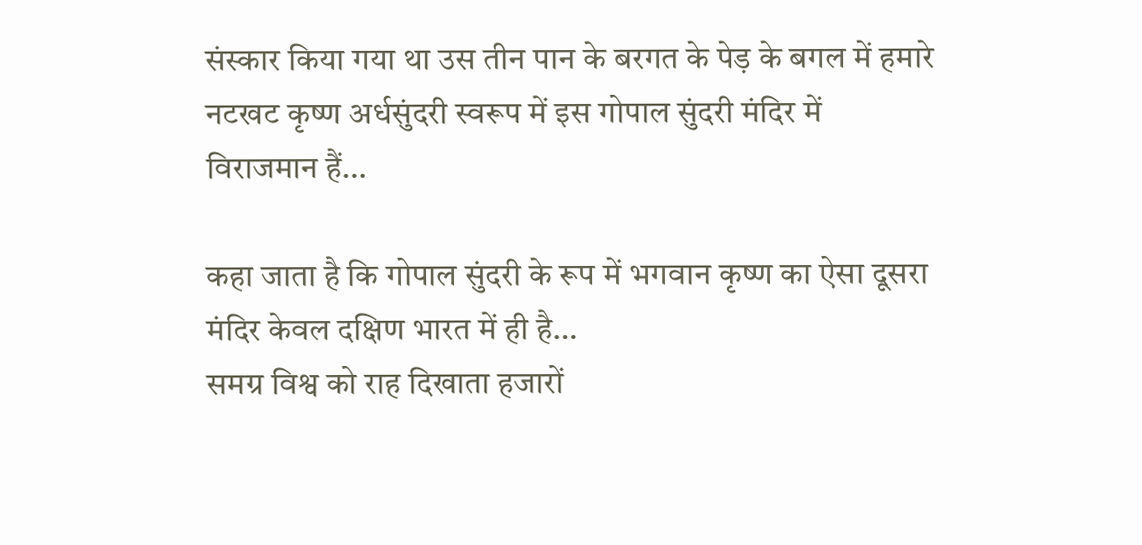संस्कार किया गया था उस तीन पान के बरगत के पेड़ के बगल में हमारे नटखट कृष्ण अर्धसुंदरी स्वरूप में इस गोपाल सुंदरी मंदिर में विराजमान हैं…

कहा जाता है कि गोपाल सुंदरी के रूप में भगवान कृष्ण का ऐसा दूसरा मंदिर केवल दक्षिण भारत में ही है…
समग्र विश्व को राह दिखाता हजारों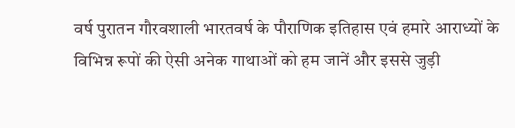वर्ष पुरातन गौरवशाली भारतवर्ष के पौराणिक इतिहास एवं हमारे आराध्यों के विभिन्न रूपों की ऐसी अनेक गाथाओं को हम जानें और इससे जुड़ी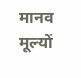मानव मूल्यों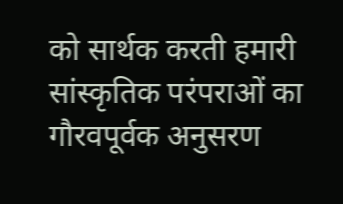को सार्थक करती हमारी सांस्कृतिक परंपराओं का गौरवपूर्वक अनुसरण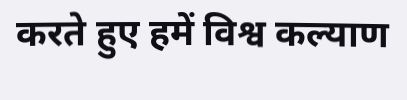करते हुए हमें विश्व कल्याण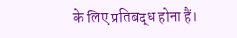के लिए प्रतिबद्ध होना हैं।